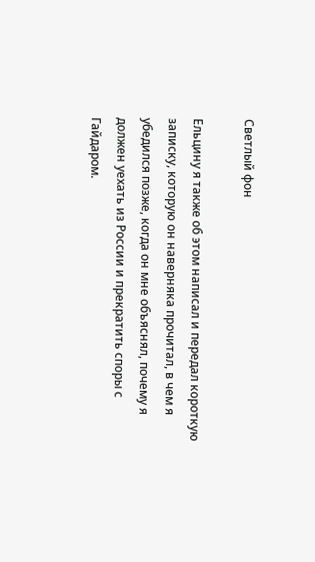Светлый фон

Ельцину я также об этом написал и передал короткую записку, которую он наверняка прочитал, в чем я убедился позже, когда он мне объяснял, почему я должен уехать из России и прекратить споры с Гайдаром.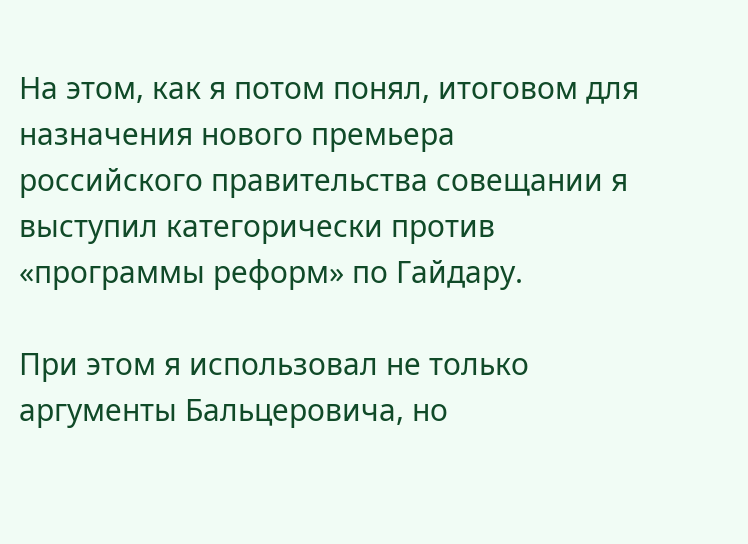На этом, как я потом понял, итоговом для назначения нового премьера российского правительства совещании я выступил категорически против «программы реформ» по Гайдару.

При этом я использовал не только аргументы Бальцеровича, но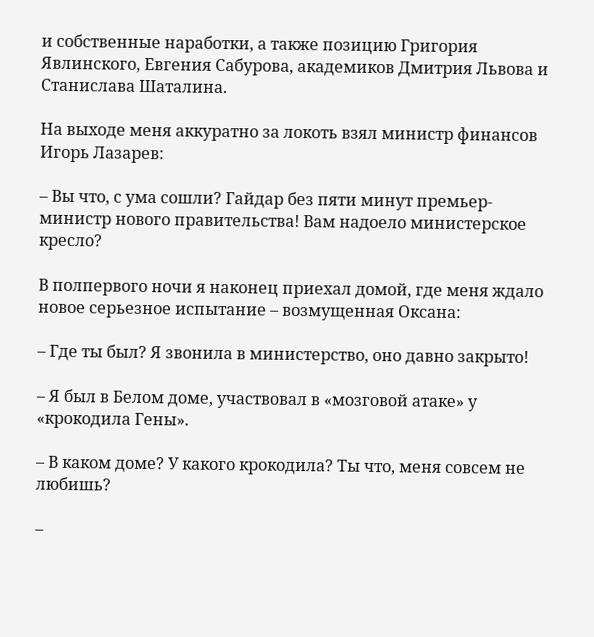и собственные наработки, а также позицию Григория Явлинского, Евгения Сабурова, академиков Дмитрия Львова и Станислава Шаталина.

На выходе меня аккуратно за локоть взял министр финансов Игорь Лазарев:

– Вы что, с ума сошли? Гайдар без пяти минут премьер-министр нового правительства! Вам надоело министерское кресло?

В полпервого ночи я наконец приехал домой, где меня ждало новое серьезное испытание – возмущенная Оксана:

– Где ты был? Я звонила в министерство, оно давно закрыто!

– Я был в Белом доме, участвовал в «мозговой атаке» у «крокодила Гены».

– В каком доме? У какого крокодила? Ты что, меня совсем не любишь?

–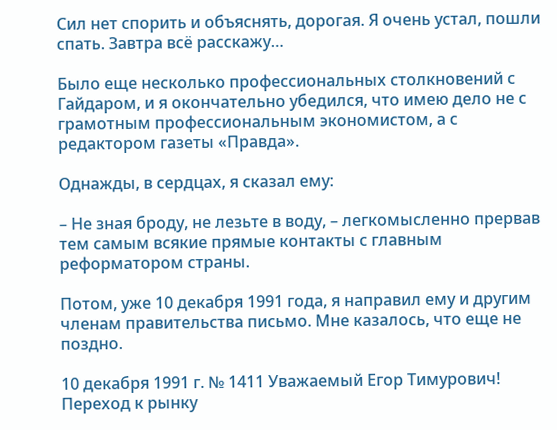Сил нет спорить и объяснять, дорогая. Я очень устал, пошли спать. Завтра всё расскажу…

Было еще несколько профессиональных столкновений с Гайдаром, и я окончательно убедился, что имею дело не с грамотным профессиональным экономистом, а с редактором газеты «Правда».

Однажды, в сердцах, я сказал ему:

– Не зная броду, не лезьте в воду, – легкомысленно прервав тем самым всякие прямые контакты с главным реформатором страны.

Потом, уже 10 декабря 1991 года, я направил ему и другим членам правительства письмо. Мне казалось, что еще не поздно.

10 декабря 1991 г. № 1411 Уважаемый Егор Тимурович! Переход к рынку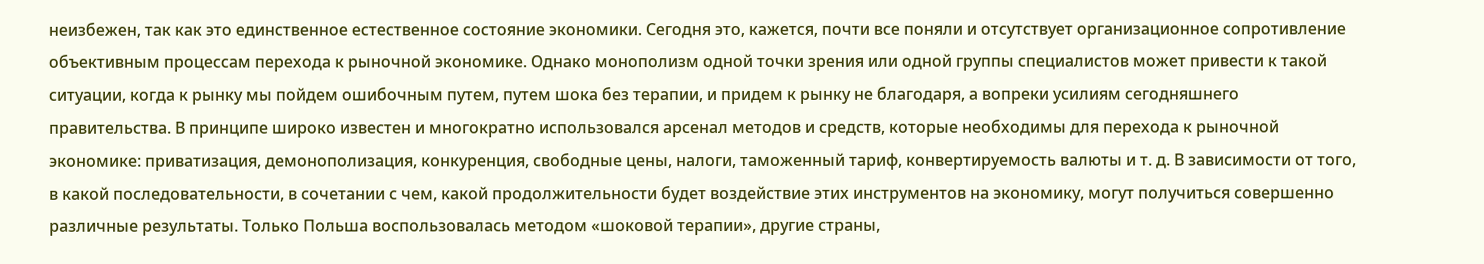неизбежен, так как это единственное естественное состояние экономики. Сегодня это, кажется, почти все поняли и отсутствует организационное сопротивление объективным процессам перехода к рыночной экономике. Однако монополизм одной точки зрения или одной группы специалистов может привести к такой ситуации, когда к рынку мы пойдем ошибочным путем, путем шока без терапии, и придем к рынку не благодаря, а вопреки усилиям сегодняшнего правительства. В принципе широко известен и многократно использовался арсенал методов и средств, которые необходимы для перехода к рыночной экономике: приватизация, демонополизация, конкуренция, свободные цены, налоги, таможенный тариф, конвертируемость валюты и т. д. В зависимости от того, в какой последовательности, в сочетании с чем, какой продолжительности будет воздействие этих инструментов на экономику, могут получиться совершенно различные результаты. Только Польша воспользовалась методом «шоковой терапии», другие страны,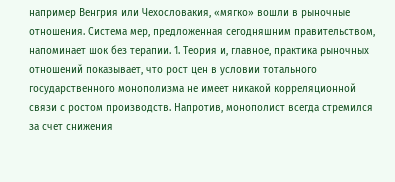например Венгрия или Чехословакия, «мягко» вошли в рыночные отношения. Система мер, предложенная сегодняшним правительством, напоминает шок без терапии. 1. Теория и, главное, практика рыночных отношений показывает, что рост цен в условии тотального государственного монополизма не имеет никакой корреляционной связи с ростом производств. Напротив, монополист всегда стремился за счет снижения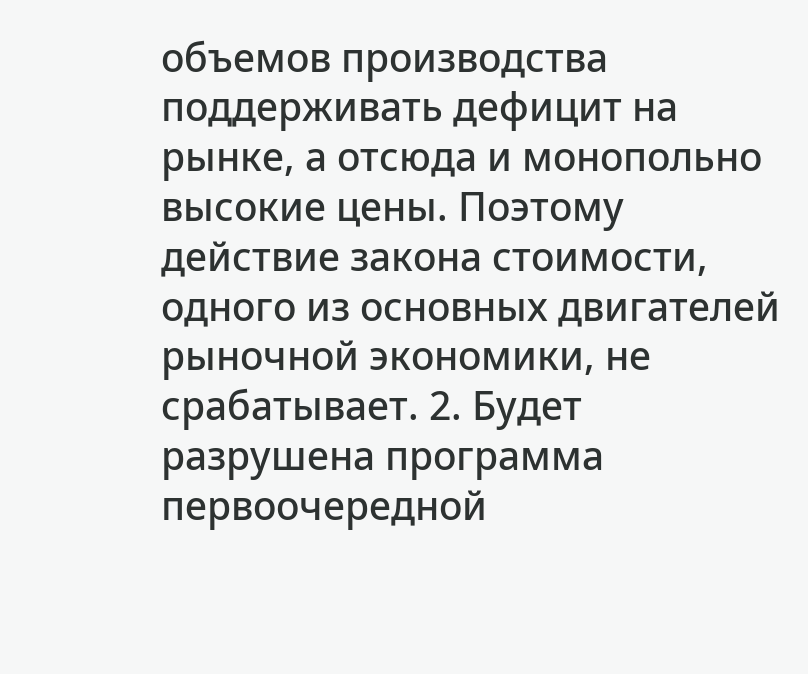объемов производства поддерживать дефицит на рынке, а отсюда и монопольно высокие цены. Поэтому действие закона стоимости, одного из основных двигателей рыночной экономики, не срабатывает. 2. Будет разрушена программа первоочередной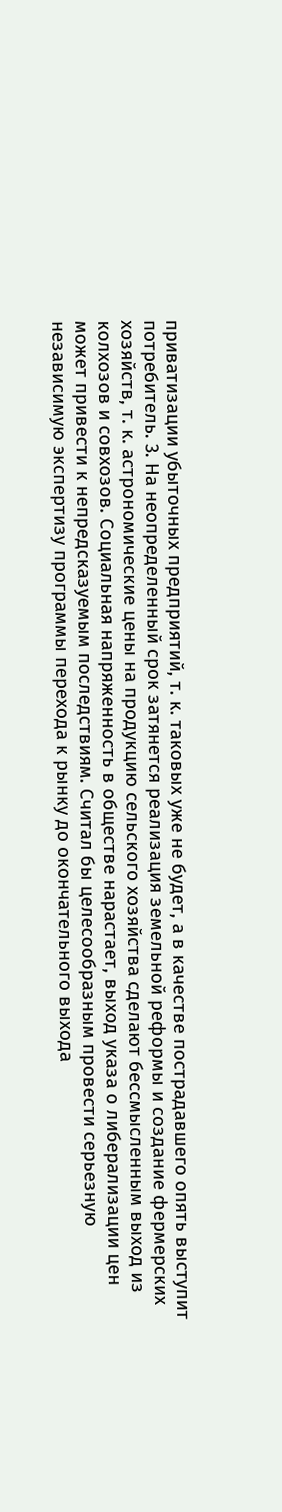приватизации убыточных предприятий, т. к. таковых уже не будет, а в качестве пострадавшего опять выступит потребитель. 3. На неопределенный срок затянется реализация земельной реформы и создание фермерских хозяйств, т. к. астрономические цены на продукцию сельского хозяйства сделают бессмысленным выход из колхозов и совхозов. Социальная напряженность в обществе нарастает, выход указа о либерализации цен может привести к непредсказуемым последствиям. Считал бы целесообразным провести серьезную независимую экспертизу программы перехода к рынку до окончательного выхода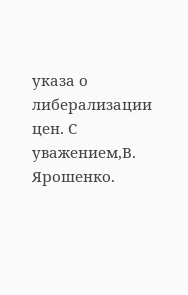указа о либерализации цен. С уважением,В. Ярошенко.